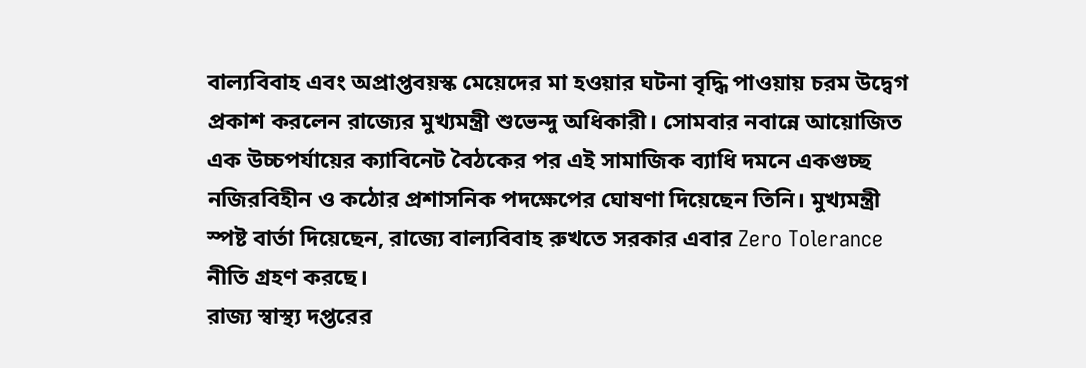বাল্যবিবাহ এবং অপ্রাপ্তবয়স্ক মেয়েদের মা হওয়ার ঘটনা বৃদ্ধি পাওয়ায় চরম উদ্বেগ প্রকাশ করলেন রাজ্যের মুখ্যমন্ত্রী শুভেন্দু অধিকারী। সোমবার নবান্নে আয়োজিত এক উচ্চপর্যায়ের ক্যাবিনেট বৈঠকের পর এই সামাজিক ব্যাধি দমনে একগুচ্ছ নজিরবিহীন ও কঠোর প্রশাসনিক পদক্ষেপের ঘোষণা দিয়েছেন তিনি। মুখ্যমন্ত্রী স্পষ্ট বার্তা দিয়েছেন, রাজ্যে বাল্যবিবাহ রুখতে সরকার এবার Zero Tolerance নীতি গ্রহণ করছে।
রাজ্য স্বাস্থ্য দপ্তরের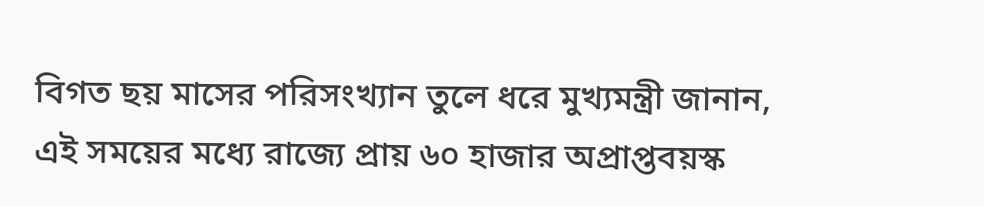বিগত ছয় মাসের পরিসংখ্যান তুলে ধরে মুখ্যমন্ত্রী জানান, এই সময়ের মধ্যে রাজ্যে প্রায় ৬০ হাজার অপ্রাপ্তবয়স্ক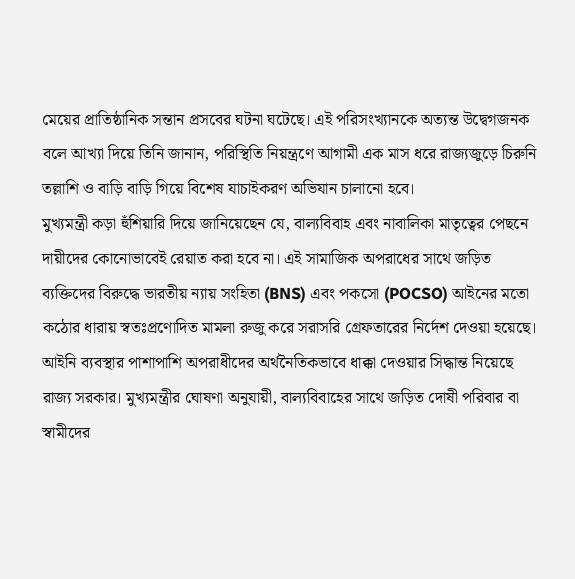মেয়ের প্রাতিষ্ঠানিক সন্তান প্রসবের ঘটনা ঘটেছে। এই পরিসংখ্যানকে অত্যন্ত উদ্বেগজনক বলে আখ্যা দিয়ে তিনি জানান, পরিস্থিতি নিয়ন্ত্রণে আগামী এক মাস ধরে রাজ্যজুড়ে চিরুনি তল্লাশি ও বাড়ি বাড়ি গিয়ে বিশেষ যাচাইকরণ অভিযান চালানো হবে।
মুখ্যমন্ত্রী কড়া হুঁশিয়ারি দিয়ে জানিয়েছেন যে, বাল্যবিবাহ এবং নাবালিকা মাতৃত্বের পেছনে দায়ীদের কোনোভাবেই রেয়াত করা হবে না। এই সামাজিক অপরাধের সাথে জড়িত ব্যক্তিদের বিরুদ্ধে ভারতীয় ন্যায় সংহিতা (BNS) এবং পকসো (POCSO) আইনের মতো কঠোর ধারায় স্বতঃপ্রণোদিত মামলা রুজু করে সরাসরি গ্রেফতারের নির্দেশ দেওয়া হয়েছে।
আইনি ব্যবস্থার পাশাপাশি অপরাধীদের অর্থনৈতিকভাবে ধাক্কা দেওয়ার সিদ্ধান্ত নিয়েছে রাজ্য সরকার। মুখ্যমন্ত্রীর ঘোষণা অনুযায়ী, বাল্যবিবাহের সাথে জড়িত দোষী পরিবার বা স্বামীদের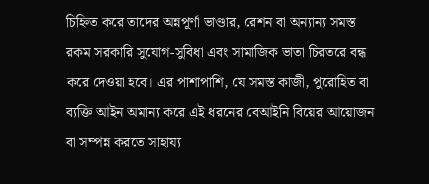চিহ্নিত করে তাদের অন্নপূর্ণা ভাণ্ডার, রেশন বা অন্যান্য সমস্ত রকম সরকারি সুযোগ-সুবিধা এবং সামাজিক ভাতা চিরতরে বন্ধ করে দেওয়া হবে। এর পাশাপাশি, যে সমস্ত কাজী, পুরোহিত বা ব্যক্তি আইন অমান্য করে এই ধরনের বেআইনি বিয়ের আয়োজন বা সম্পন্ন করতে সাহায্য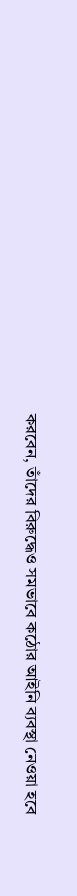করবেন, তাঁদের বিরুদ্ধেও সমভাবে কঠোর আইনি ব্যবস্থা নেওয়া হবে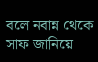বলে নবান্ন থেকে সাফ জানিয়ে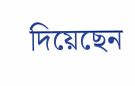দিয়েছেন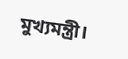মুখ্যমন্ত্রী।